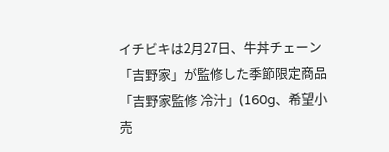イチビキは2月27日、牛丼チェーン「吉野家」が監修した季節限定商品「吉野家監修 冷汁」(160g、希望小売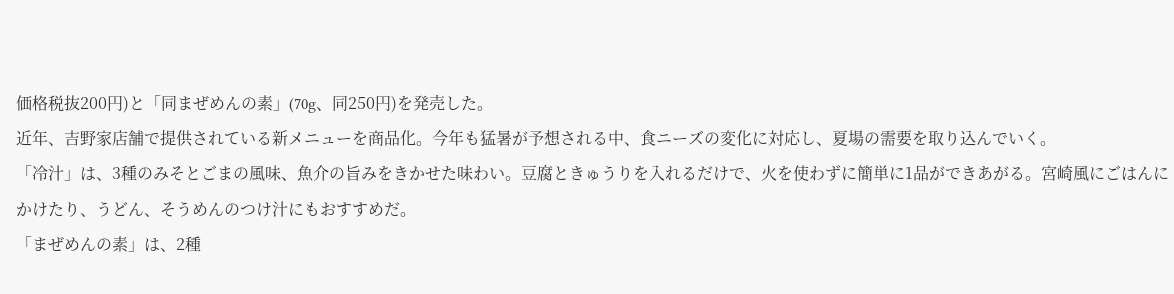価格税抜200円)と「同まぜめんの素」(70g、同250円)を発売した。
近年、吉野家店舗で提供されている新メニューを商品化。今年も猛暑が予想される中、食ニーズの変化に対応し、夏場の需要を取り込んでいく。
「冷汁」は、3種のみそとごまの風味、魚介の旨みをきかせた味わい。豆腐ときゅうりを入れるだけで、火を使わずに簡単に1品ができあがる。宮崎風にごはんにかけたり、うどん、そうめんのつけ汁にもおすすめだ。
「まぜめんの素」は、2種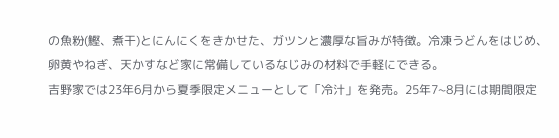の魚粉(鰹、煮干)とにんにくをきかせた、ガツンと濃厚な旨みが特徴。冷凍うどんをはじめ、卵黄やねぎ、天かすなど家に常備しているなじみの材料で手軽にできる。
吉野家では23年6月から夏季限定メニューとして「冷汁」を発売。25年7~8月には期間限定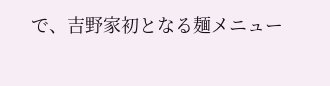で、吉野家初となる麺メニュー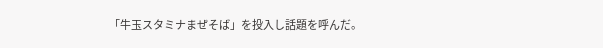「牛玉スタミナまぜそば」を投入し話題を呼んだ。